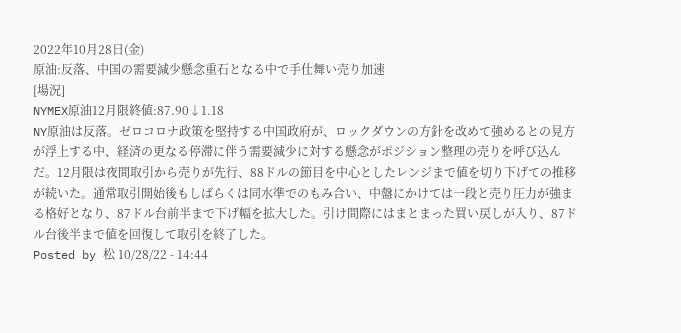2022年10月28日(金)
原油:反落、中国の需要減少懸念重石となる中で手仕舞い売り加速
[場況]
NYMEX原油12月限終値:87.90↓1.18
NY原油は反落。ゼロコロナ政策を堅持する中国政府が、ロックダウンの方針を改めて強めるとの見方が浮上する中、経済の更なる停滞に伴う需要減少に対する懸念がポジション整理の売りを呼び込んだ。12月限は夜間取引から売りが先行、88ドルの節目を中心としたレンジまで値を切り下げての推移が続いた。通常取引開始後もしばらくは同水準でのもみ合い、中盤にかけては一段と売り圧力が強まる格好となり、87ドル台前半まで下げ幅を拡大した。引け間際にはまとまった買い戻しが入り、87ドル台後半まで値を回復して取引を終了した。
Posted by 松 10/28/22 - 14:44